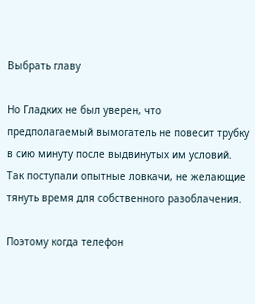Выбрать главу

Но Гладких не был уверен, что предполагаемый вымогатель не повесит трубку в сию минуту после выдвинутых им условий. Так поступали опытные ловкачи, не желающие тянуть время для собственного разоблачения.

Поэтому когда телефон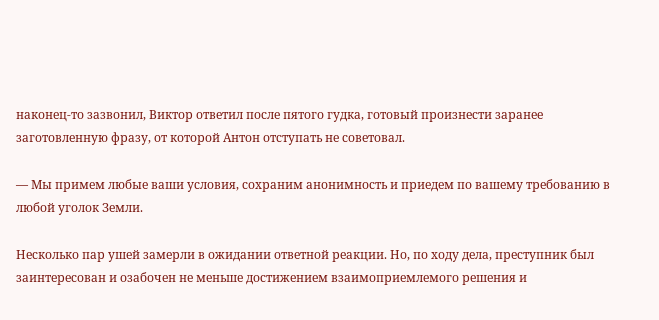наконец-то зазвонил, Виктор ответил после пятого гудка, готовый произнести заранее заготовленную фразу, от которой Антон отступать не советовал.

— Мы примем любые ваши условия, сохраним анонимность и приедем по вашему требованию в любой уголок Земли.

Несколько пар ушей замерли в ожидании ответной реакции. Но, по ходу дела, преступник был заинтересован и озабочен не меньше достижением взаимоприемлемого решения и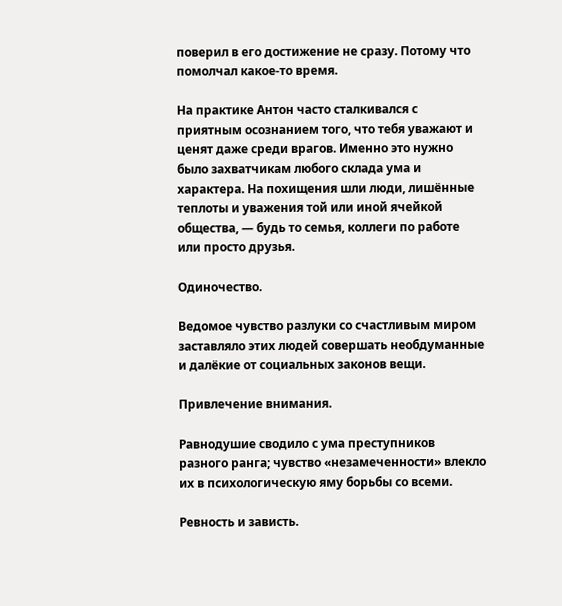поверил в его достижение не сразу. Потому что помолчал какое-то время.

На практике Антон часто сталкивался с приятным осознанием того, что тебя уважают и ценят даже среди врагов. Именно это нужно было захватчикам любого склада ума и характера. На похищения шли люди, лишённые теплоты и уважения той или иной ячейкой общества, — будь то семья, коллеги по работе или просто друзья.

Одиночество.

Ведомое чувство разлуки со счастливым миром заставляло этих людей совершать необдуманные и далёкие от социальных законов вещи.

Привлечение внимания.

Равнодушие сводило с ума преступников разного ранга; чувство «незамеченности» влекло их в психологическую яму борьбы со всеми.

Ревность и зависть.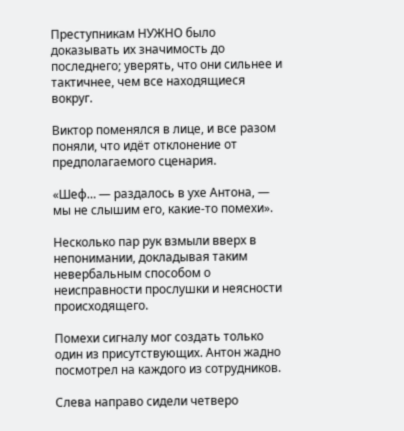Преступникам НУЖНО было доказывать их значимость до последнего; уверять, что они сильнее и тактичнее, чем все находящиеся вокруг.

Виктор поменялся в лице, и все разом поняли, что идёт отклонение от предполагаемого сценария.

«Шеф… — раздалось в ухе Антона, — мы не слышим его, какие-то помехи».

Несколько пар рук взмыли вверх в непонимании, докладывая таким невербальным способом о неисправности прослушки и неясности происходящего.

Помехи сигналу мог создать только один из присутствующих. Антон жадно посмотрел на каждого из сотрудников.

Слева направо сидели четверо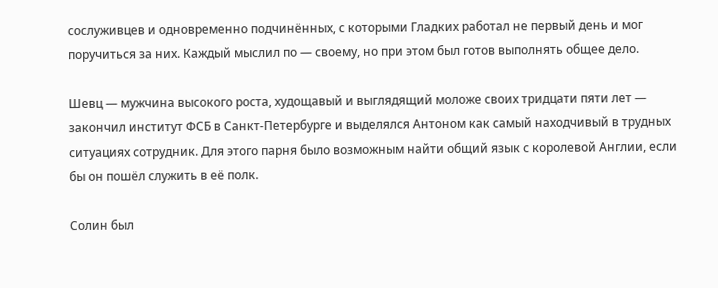сослуживцев и одновременно подчинённых, с которыми Гладких работал не первый день и мог поручиться за них. Каждый мыслил по — своему, но при этом был готов выполнять общее дело.

Шевц — мужчина высокого роста, худощавый и выглядящий моложе своих тридцати пяти лет — закончил институт ФСБ в Санкт-Петербурге и выделялся Антоном как самый находчивый в трудных ситуациях сотрудник. Для этого парня было возможным найти общий язык с королевой Англии, если бы он пошёл служить в её полк.

Солин был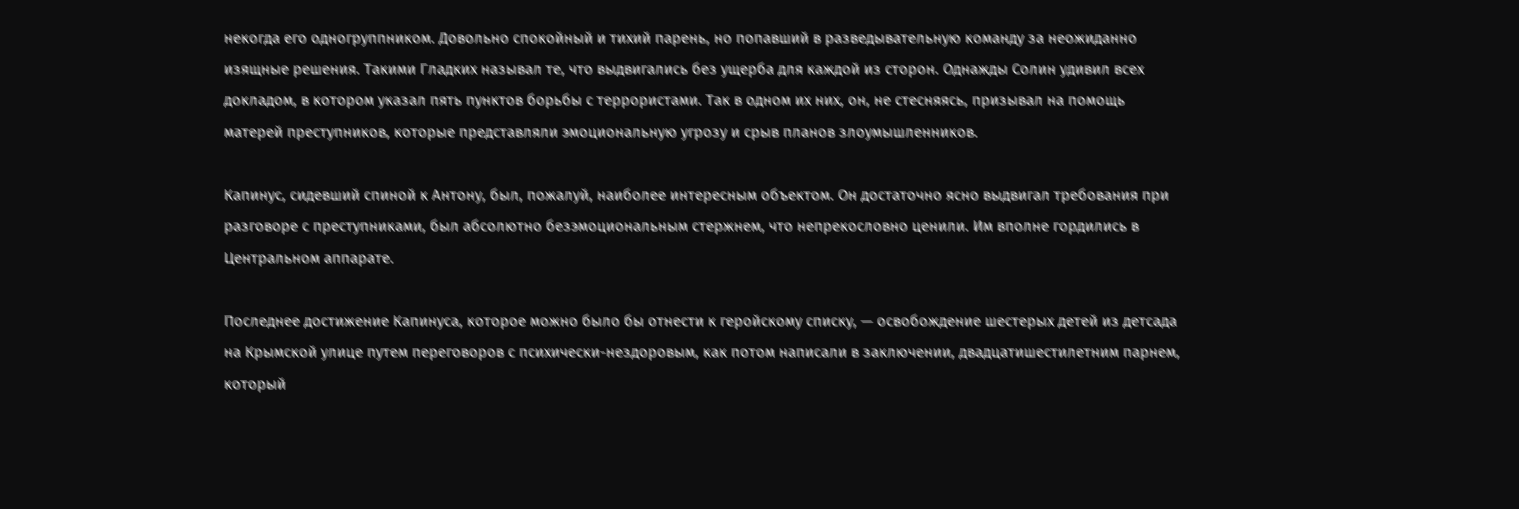некогда его одногруппником. Довольно спокойный и тихий парень, но попавший в разведывательную команду за неожиданно изящные решения. Такими Гладких называл те, что выдвигались без ущерба для каждой из сторон. Однажды Солин удивил всех докладом, в котором указал пять пунктов борьбы с террористами. Так в одном их них, он, не стесняясь, призывал на помощь матерей преступников, которые представляли эмоциональную угрозу и срыв планов злоумышленников.

Капинус, сидевший спиной к Антону, был, пожалуй, наиболее интересным объектом. Он достаточно ясно выдвигал требования при разговоре с преступниками, был абсолютно безэмоциональным стержнем, что непрекословно ценили. Им вполне гордились в Центральном аппарате.

Последнее достижение Капинуса, которое можно было бы отнести к геройскому списку, — освобождение шестерых детей из детсада на Крымской улице путем переговоров с психически-нездоровым, как потом написали в заключении, двадцатишестилетним парнем, который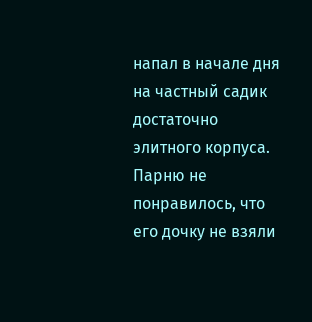напал в начале дня на частный садик достаточно элитного корпуса. Парню не понравилось, что его дочку не взяли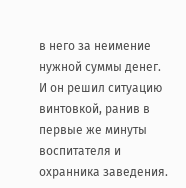в него за неимение нужной суммы денег. И он решил ситуацию винтовкой, ранив в первые же минуты воспитателя и охранника заведения.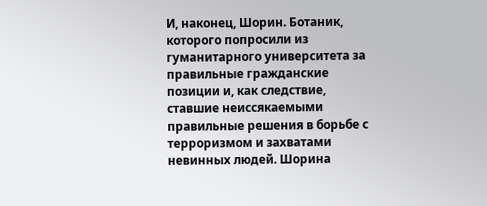И, наконец, Шорин. Ботаник, которого попросили из гуманитарного университета за правильные гражданские позиции и, как следствие, ставшие неиссякаемыми правильные решения в борьбе с терроризмом и захватами невинных людей. Шорина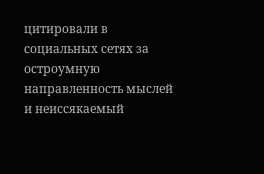цитировали в социальных сетях за остроумную направленность мыслей и неиссякаемый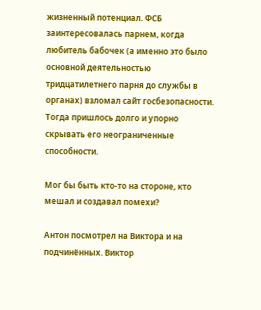жизненный потенциал. ФСБ заинтересовалась парнем, когда любитель бабочек (а именно это было основной деятельностью тридцатилетнего парня до службы в органах) взломал сайт госбезопасности. Тогда пришлось долго и упорно скрывать его неограниченные способности.

Мог бы быть кто-то на стороне, кто мешал и создавал помехи?

Антон посмотрел на Виктора и на подчинённых. Виктор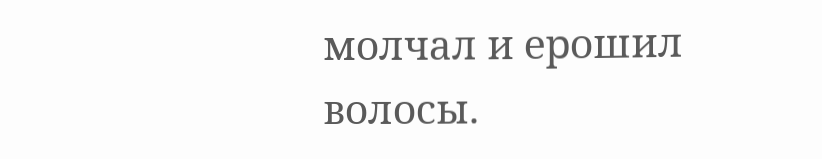молчал и ерошил волосы.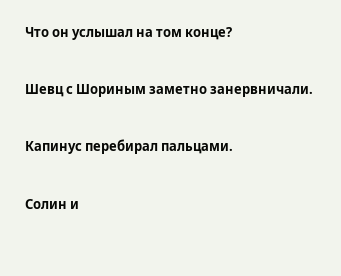Что он услышал на том конце?

Шевц с Шориным заметно занервничали.

Капинус перебирал пальцами.

Солин и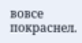вовсе покраснел.